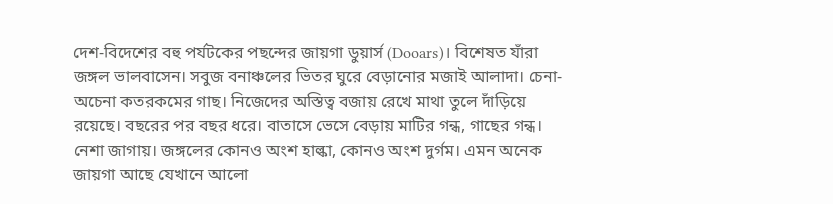দেশ-বিদেশের বহু পর্যটকের পছন্দের জায়গা ডুয়ার্স (Dooars)। বিশেষত যাঁরা জঙ্গল ভালবাসেন। সবুজ বনাঞ্চলের ভিতর ঘুরে বেড়ানোর মজাই আলাদা। চেনা-অচেনা কতরকমের গাছ। নিজেদের অস্তিত্ব বজায় রেখে মাথা তুলে দাঁড়িয়ে রয়েছে। বছরের পর বছর ধরে। বাতাসে ভেসে বেড়ায় মাটির গন্ধ, গাছের গন্ধ। নেশা জাগায়। জঙ্গলের কোনও অংশ হাল্কা, কোনও অংশ দুর্গম। এমন অনেক জায়গা আছে যেখানে আলো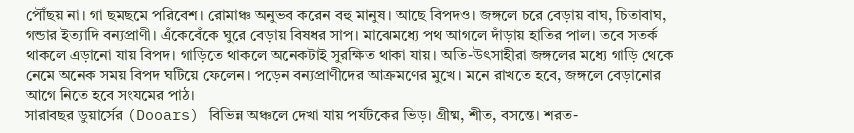পৌঁছয় না। গা ছমছমে পরিবেশ। রোমাঞ্চ অনুভব করেন বহু মানুষ। আছে বিপদও। জঙ্গলে চরে বেড়ায় বাঘ, চিতাবাঘ, গন্ডার ইত্যাদি বন্যপ্রাণী। এঁকেবেঁকে ঘুরে বেড়ায় বিষধর সাপ। মাঝেমধ্যে পথ আগলে দাঁড়ায় হাতির পাল। তবে সতর্ক থাকলে এড়ানো যায় বিপদ। গাড়িতে থাকলে অনেকটাই সুরক্ষিত থাকা যায়। অতি-উৎসাহীরা জঙ্গলের মধ্যে গাড়ি থেকে নেমে অনেক সময় বিপদ ঘটিয়ে ফেলেন। পড়েন বন্যপ্রাণীদের আক্রমণের মুখে। মনে রাখতে হবে, জঙ্গলে বেড়ানোর আগে নিতে হবে সংযমের পাঠ।
সারাবছর ডুয়ার্সের (Dooars) বিভিন্ন অঞ্চলে দেখা যায় পর্যটকের ভিড়। গ্রীষ্ম, শীত, বসন্তে। শরত-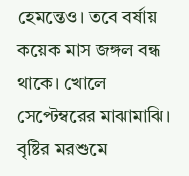হেমন্তেও। তবে বর্ষায় কয়েক মাস জঙ্গল বন্ধ থাকে। খোলে সেপ্টেম্বরের মাঝামাঝি। বৃষ্টির মরশুমে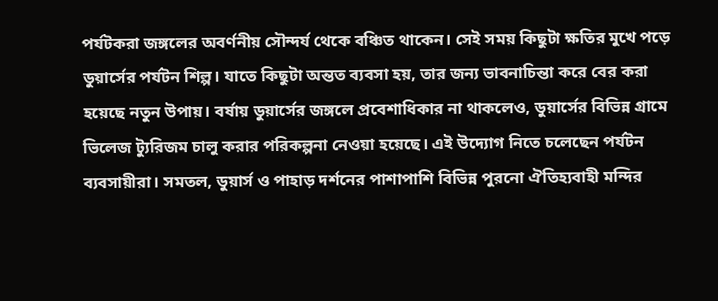পর্যটকরা জঙ্গলের অবর্ণনীয় সৌন্দর্য থেকে বঞ্চিত থাকেন। সেই সময় কিছুটা ক্ষতির মুখে পড়ে ডুয়ার্সের পর্যটন শিল্প। যাতে কিছুটা অন্তত ব্যবসা হয়, তার জন্য ভাবনাচিন্তা করে বের করা হয়েছে নতুন উপায়। বর্ষায় ডুয়ার্সের জঙ্গলে প্রবেশাধিকার না থাকলেও, ডুয়ার্সের বিভিন্ন গ্রামে ভিলেজ ট্যুরিজম চালু করার পরিকল্পনা নেওয়া হয়েছে। এই উদ্যোগ নিতে চলেছেন পর্যটন ব্যবসায়ীরা। সমতল, ডুয়ার্স ও পাহাড় দর্শনের পাশাপাশি বিভিন্ন পুরনো ঐতিহ্যবাহী মন্দির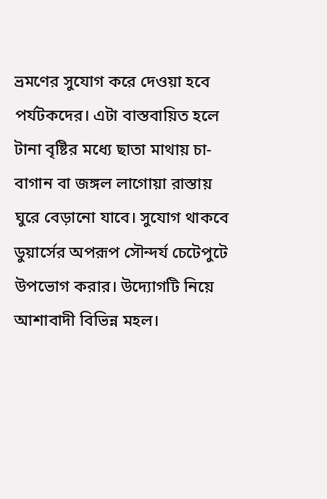ভ্রমণের সুযোগ করে দেওয়া হবে পর্যটকদের। এটা বাস্তবায়িত হলে টানা বৃষ্টির মধ্যে ছাতা মাথায় চা-বাগান বা জঙ্গল লাগোয়া রাস্তায় ঘুরে বেড়ানো যাবে। সুযোগ থাকবে ডুয়ার্সের অপরূপ সৌন্দর্য চেটেপুটে উপভোগ করার। উদ্যোগটি নিয়ে আশাবাদী বিভিন্ন মহল।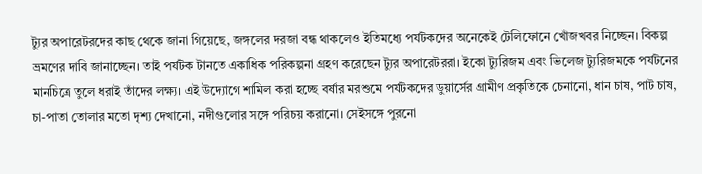ট্যুর অপারেটরদের কাছ থেকে জানা গিয়েছে, জঙ্গলের দরজা বন্ধ থাকলেও ইতিমধ্যে পর্যটকদের অনেকেই টেলিফোনে খোঁজখবর নিচ্ছেন। বিকল্প ভ্রমণের দাবি জানাচ্ছেন। তাই পর্যটক টানতে একাধিক পরিকল্পনা গ্রহণ করেছেন ট্যুর অপারেটররা। ইকো ট্যুরিজম এবং ভিলেজ ট্যুরিজমকে পর্যটনের মানচিত্রে তুলে ধরাই তাঁদের লক্ষ্য। এই উদ্যোগে শামিল করা হচ্ছে বর্ষার মরশুমে পর্যটকদের ডুয়ার্সের গ্রামীণ প্রকৃতিকে চেনানো, ধান চাষ, পাট চাষ, চা-পাতা তোলার মতো দৃশ্য দেখানো, নদীগুলোর সঙ্গে পরিচয় করানো। সেইসঙ্গে পুরনো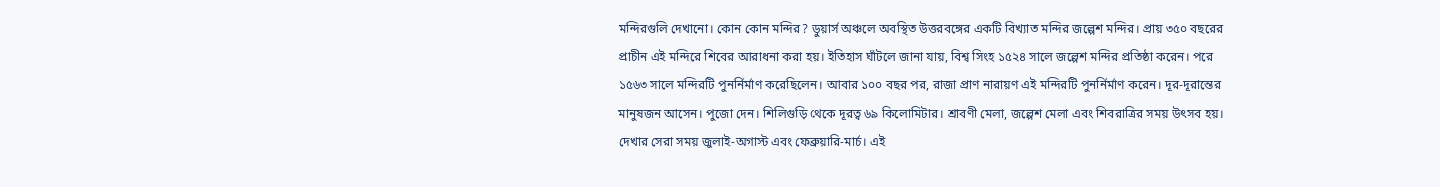মন্দিরগুলি দেখানো। কোন কোন মন্দির? ডুয়ার্স অঞ্চলে অবস্থিত উত্তরবঙ্গের একটি বিখ্যাত মন্দির জল্পেশ মন্দির। প্রায় ৩৫০ বছরের প্রাচীন এই মন্দিরে শিবের আরাধনা করা হয়। ইতিহাস ঘাঁটলে জানা যায়, বিশ্ব সিংহ ১৫২৪ সালে জল্পেশ মন্দির প্রতিষ্ঠা করেন। পরে ১৫৬৩ সালে মন্দিরটি পুনর্নির্মাণ করেছিলেন। আবার ১০০ বছর পর, রাজা প্রাণ নারায়ণ এই মন্দিরটি পুনর্নির্মাণ করেন। দূর-দূরান্তের মানুষজন আসেন। পুজো দেন। শিলিগুড়ি থেকে দূরত্ব ৬৯ কিলোমিটার। শ্রাবণী মেলা, জল্পেশ মেলা এবং শিবরাত্রির সময় উৎসব হয়। দেখার সেরা সময় জুলাই-অগাস্ট এবং ফেব্রুয়ারি-মার্চ। এই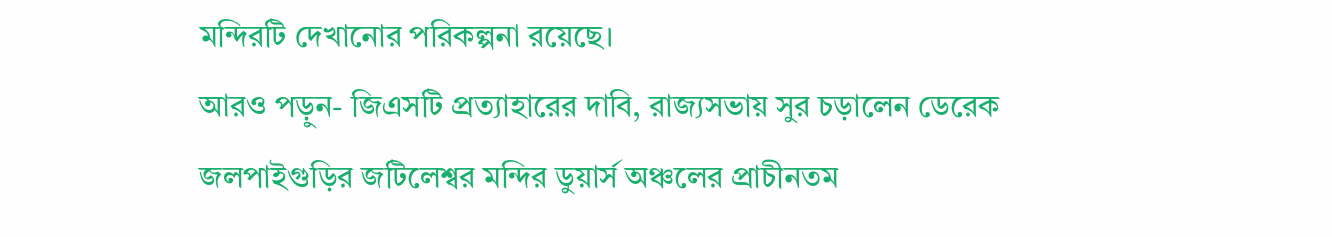মন্দিরটি দেখানোর পরিকল্পনা রয়েছে।
আরও পড়ুন- জিএসটি প্রত্যাহারের দাবি, রাজ্যসভায় সুর চড়ালেন ডেরেক
জলপাইগুড়ির জটিলেশ্বর মন্দির ডুয়ার্স অঞ্চলের প্রাচীনতম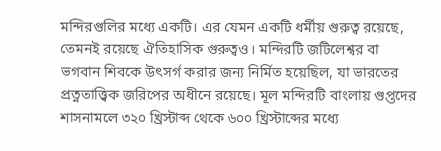মন্দিরগুলির মধ্যে একটি। এর যেমন একটি ধর্মীয় গুরুত্ব রয়েছে, তেমনই রয়েছে ঐতিহাসিক গুরুত্বও। মন্দিরটি জটিলেশ্বর বা ভগবান শিবকে উৎসর্গ করার জন্য নির্মিত হয়েছিল, যা ভারতের প্রত্নতাত্ত্বিক জরিপের অধীনে রয়েছে। মূল মন্দিরটি বাংলায় গুপ্তদের শাসনামলে ৩২০ খ্রিস্টাব্দ থেকে ৬০০ খ্রিস্টাব্দের মধ্যে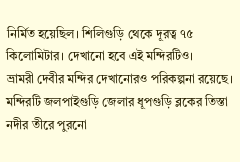নির্মিত হয়েছিল। শিলিগুড়ি থেকে দূরত্ব ৭৫ কিলোমিটার। দেখানো হবে এই মন্দিরটিও।
ভ্রামরী দেবীর মন্দির দেখানোরও পরিকল্পনা রয়েছে। মন্দিরটি জলপাইগুড়ি জেলার ধূপগুড়ি ব্লকের তিস্তা নদীর তীরে পুরনো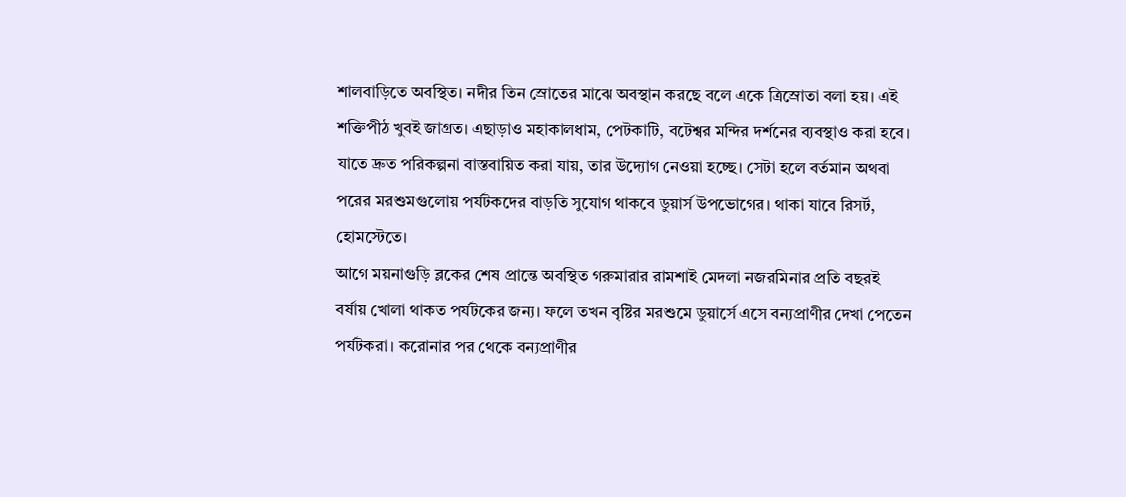শালবাড়িতে অবস্থিত। নদীর তিন স্রোতের মাঝে অবস্থান করছে বলে একে ত্রিস্রোতা বলা হয়। এই শক্তিপীঠ খুবই জাগ্রত। এছাড়াও মহাকালধাম, পেটকাটি, বটেশ্বর মন্দির দর্শনের ব্যবস্থাও করা হবে। যাতে দ্রুত পরিকল্পনা বাস্তবায়িত করা যায়, তার উদ্যোগ নেওয়া হচ্ছে। সেটা হলে বর্তমান অথবা পরের মরশুমগুলোয় পর্যটকদের বাড়তি সুযোগ থাকবে ডুয়ার্স উপভোগের। থাকা যাবে রিসর্ট, হোমস্টেতে।
আগে ময়নাগুড়ি ব্লকের শেষ প্রান্তে অবস্থিত গরুমারার রামশাই মেদলা নজরমিনার প্রতি বছরই বর্ষায় খোলা থাকত পর্যটকের জন্য। ফলে তখন বৃষ্টির মরশুমে ডুয়ার্সে এসে বন্যপ্রাণীর দেখা পেতেন পর্যটকরা। করোনার পর থেকে বন্যপ্রাণীর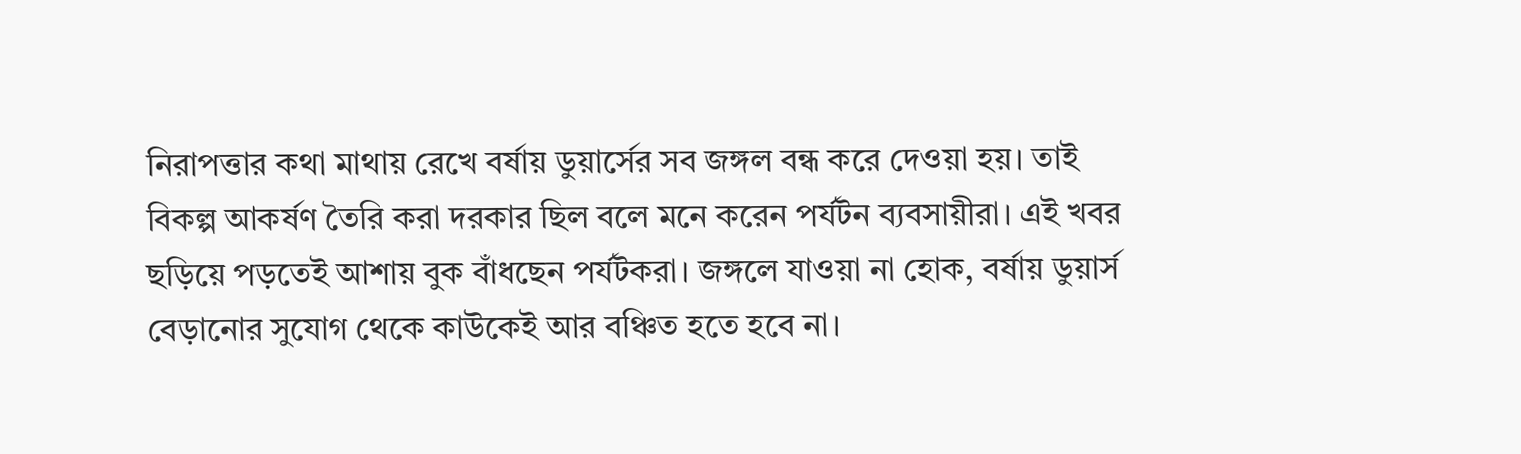নিরাপত্তার কথা মাথায় রেখে বর্ষায় ডুয়ার্সের সব জঙ্গল বন্ধ করে দেওয়া হয়। তাই বিকল্প আকর্ষণ তৈরি করা দরকার ছিল বলে মনে করেন পর্যটন ব্যবসায়ীরা। এই খবর ছড়িয়ে পড়তেই আশায় বুক বাঁধছেন পর্যটকরা। জঙ্গলে যাওয়া না হোক, বর্ষায় ডুয়ার্স বেড়ানোর সুযোগ থেকে কাউকেই আর বঞ্চিত হতে হবে না।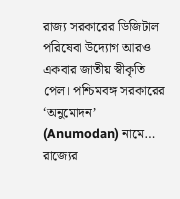রাজ্য সরকারের ডিজিটাল পরিষেবা উদ্যোগ আরও একবার জাতীয় স্বীকৃতি পেল। পশ্চিমবঙ্গ সরকারের ‘অনুমোদন’ (Anumodan) নামে…
রাজ্যের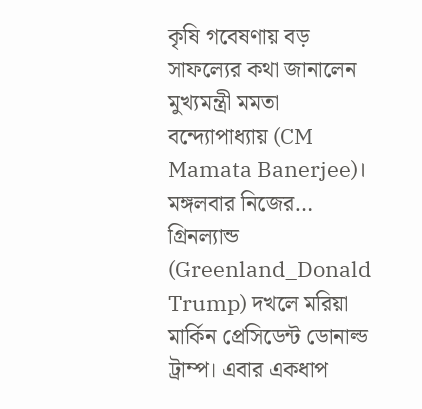কৃষি গবেষণায় বড় সাফল্যের কথা জানালেন মুখ্যমন্ত্রী মমতা বন্দ্যোপাধ্যায় (CM Mamata Banerjee)। মঙ্গলবার নিজের…
গ্রিনল্যান্ড (Greenland_Donald Trump) দখলে মরিয়া মার্কিন প্রেসিডেন্ট ডোনাল্ড ট্রাম্প। এবার একধাপ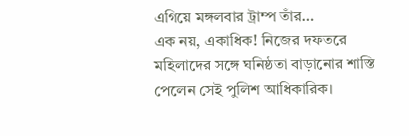এগিয়ে মঙ্গলবার ট্রাম্প তাঁর…
এক নয়, একাধিক! নিজের দফতরে মহিলাদের সঙ্গে ঘনিষ্ঠতা বাড়ানোর শাস্তি পেলেন সেই পুলিশ আধিকারিক।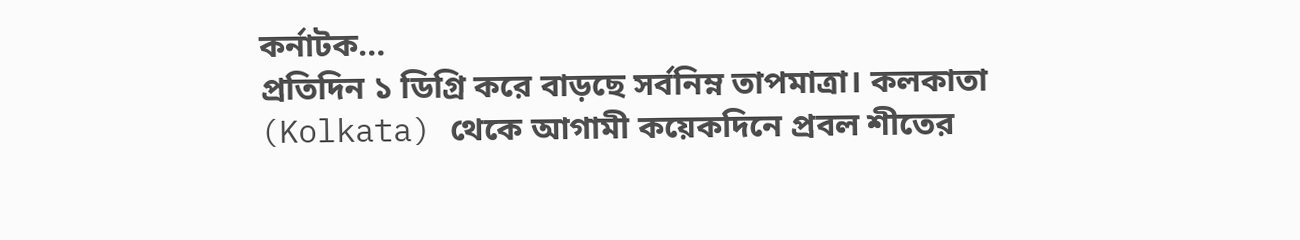কর্নাটক…
প্রতিদিন ১ ডিগ্রি করে বাড়ছে সর্বনিম্ন তাপমাত্রা। কলকাতা (Kolkata) থেকে আগামী কয়েকদিনে প্রবল শীতের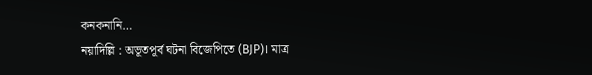কনকনানি…
নয়াদিল্লি : অভূতপূর্ব ঘটনা বিজেপিতে (BJP)। মাত্র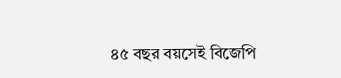৪৫ বছর বয়সেই বিজেপি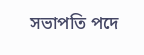সভাপতি পদে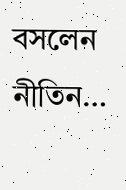বসলেন নীতিন…